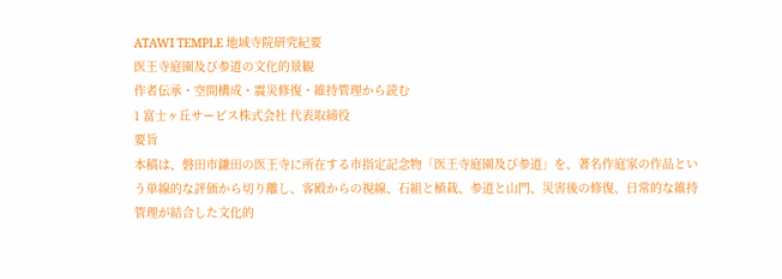ATAWI TEMPLE 地域寺院研究紀要
医王寺庭園及び参道の文化的景観
作者伝承・空間構成・震災修復・維持管理から読む
1 富士ヶ丘サービス株式会社 代表取締役
要旨
本稿は、磐田市鎌田の医王寺に所在する市指定記念物「医王寺庭園及び参道」を、著名作庭家の作品という単線的な評価から切り離し、客殿からの視線、石組と植栽、参道と山門、災害後の修復、日常的な維持管理が結合した文化的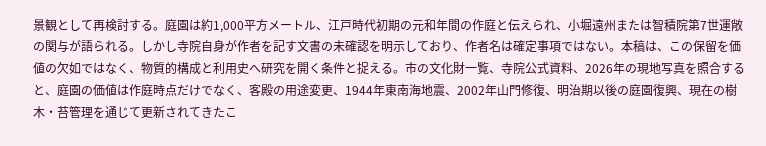景観として再検討する。庭園は約1,000平方メートル、江戸時代初期の元和年間の作庭と伝えられ、小堀遠州または智積院第7世運敞の関与が語られる。しかし寺院自身が作者を記す文書の未確認を明示しており、作者名は確定事項ではない。本稿は、この保留を価値の欠如ではなく、物質的構成と利用史へ研究を開く条件と捉える。市の文化財一覧、寺院公式資料、2026年の現地写真を照合すると、庭園の価値は作庭時点だけでなく、客殿の用途変更、1944年東南海地震、2002年山門修復、明治期以後の庭園復興、現在の樹木・苔管理を通じて更新されてきたこ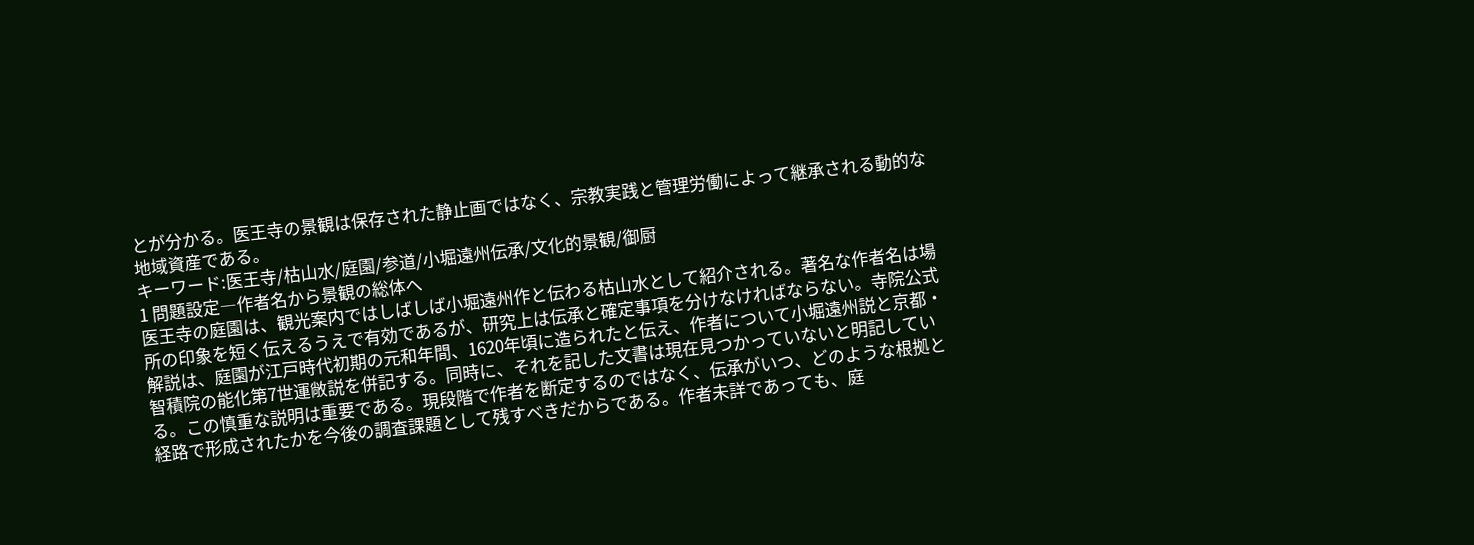とが分かる。医王寺の景観は保存された静止画ではなく、宗教実践と管理労働によって継承される動的な地域資産である。
キーワード:医王寺/枯山水/庭園/参道/小堀遠州伝承/文化的景観/御厨
1 問題設定―作者名から景観の総体へ
医王寺の庭園は、観光案内ではしばしば小堀遠州作と伝わる枯山水として紹介される。著名な作者名は場所の印象を短く伝えるうえで有効であるが、研究上は伝承と確定事項を分けなければならない。寺院公式解説は、庭園が江戸時代初期の元和年間、1620年頃に造られたと伝え、作者について小堀遠州説と京都・智積院の能化第7世運敞説を併記する。同時に、それを記した文書は現在見つかっていないと明記している。この慎重な説明は重要である。現段階で作者を断定するのではなく、伝承がいつ、どのような根拠と経路で形成されたかを今後の調査課題として残すべきだからである。作者未詳であっても、庭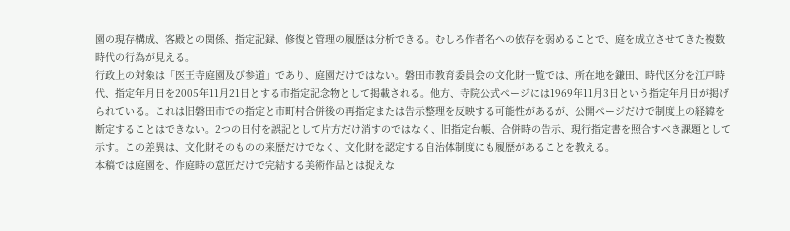園の現存構成、客殿との関係、指定記録、修復と管理の履歴は分析できる。むしろ作者名への依存を弱めることで、庭を成立させてきた複数時代の行為が見える。
行政上の対象は「医王寺庭園及び参道」であり、庭園だけではない。磐田市教育委員会の文化財一覧では、所在地を鎌田、時代区分を江戸時代、指定年月日を2005年11月21日とする市指定記念物として掲載される。他方、寺院公式ページには1969年11月3日という指定年月日が掲げられている。これは旧磐田市での指定と市町村合併後の再指定または告示整理を反映する可能性があるが、公開ページだけで制度上の経緯を断定することはできない。2つの日付を誤記として片方だけ消すのではなく、旧指定台帳、合併時の告示、現行指定書を照合すべき課題として示す。この差異は、文化財そのものの来歴だけでなく、文化財を認定する自治体制度にも履歴があることを教える。
本稿では庭園を、作庭時の意匠だけで完結する美術作品とは捉えな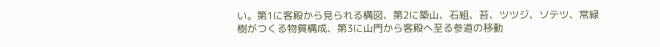い。第1に客殿から見られる構図、第2に築山、石組、苔、ツツジ、ソテツ、常緑樹がつくる物質構成、第3に山門から客殿へ至る参道の移動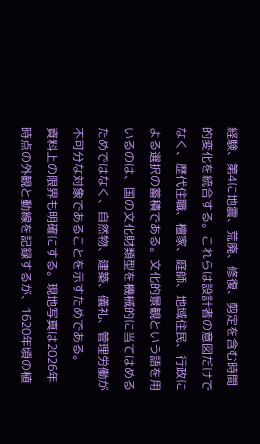経験、第4に地震、荒廃、修復、剪定を含む時間的変化を統合する。これらは設計者の意図だけでなく、歴代住職、檀家、庭師、地域住民、行政による選択の蓄積である。文化的景観という語を用いるのは、国の文化財類型を機械的に当てはめるためではなく、自然物、建築、儀礼、管理労働が不可分な対象であることを示すためである。
資料上の限界も明確にする。現地写真は2026年時点の外観と動線を記録するが、1620年頃の植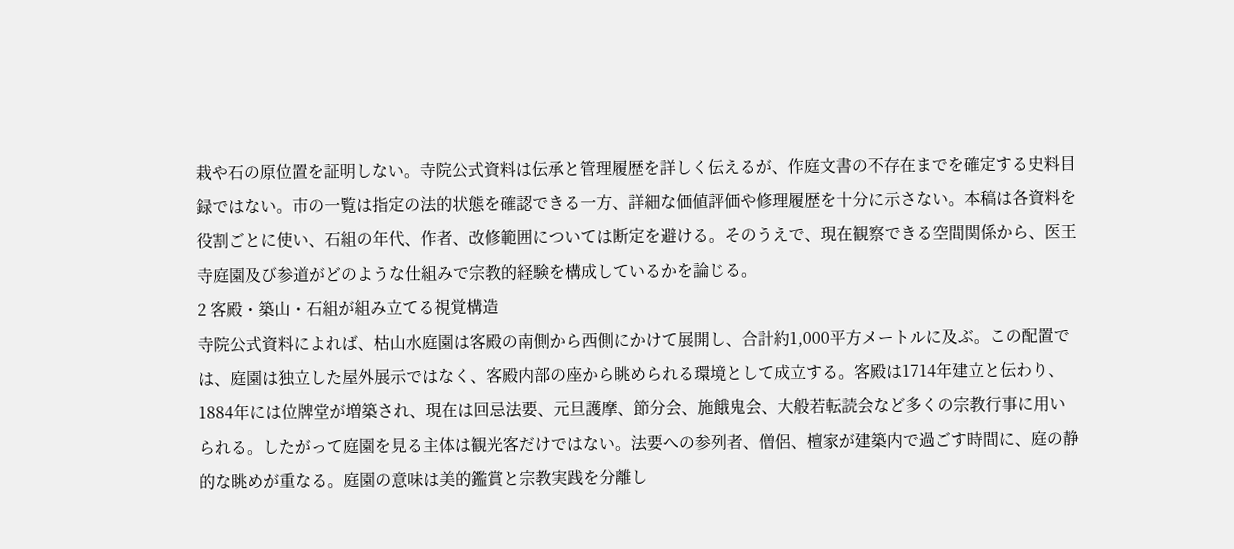栽や石の原位置を証明しない。寺院公式資料は伝承と管理履歴を詳しく伝えるが、作庭文書の不存在までを確定する史料目録ではない。市の一覧は指定の法的状態を確認できる一方、詳細な価値評価や修理履歴を十分に示さない。本稿は各資料を役割ごとに使い、石組の年代、作者、改修範囲については断定を避ける。そのうえで、現在観察できる空間関係から、医王寺庭園及び参道がどのような仕組みで宗教的経験を構成しているかを論じる。
2 客殿・築山・石組が組み立てる視覚構造
寺院公式資料によれば、枯山水庭園は客殿の南側から西側にかけて展開し、合計約1,000平方メートルに及ぶ。この配置では、庭園は独立した屋外展示ではなく、客殿内部の座から眺められる環境として成立する。客殿は1714年建立と伝わり、1884年には位牌堂が増築され、現在は回忌法要、元旦護摩、節分会、施餓鬼会、大般若転読会など多くの宗教行事に用いられる。したがって庭園を見る主体は観光客だけではない。法要への参列者、僧侶、檀家が建築内で過ごす時間に、庭の静的な眺めが重なる。庭園の意味は美的鑑賞と宗教実践を分離し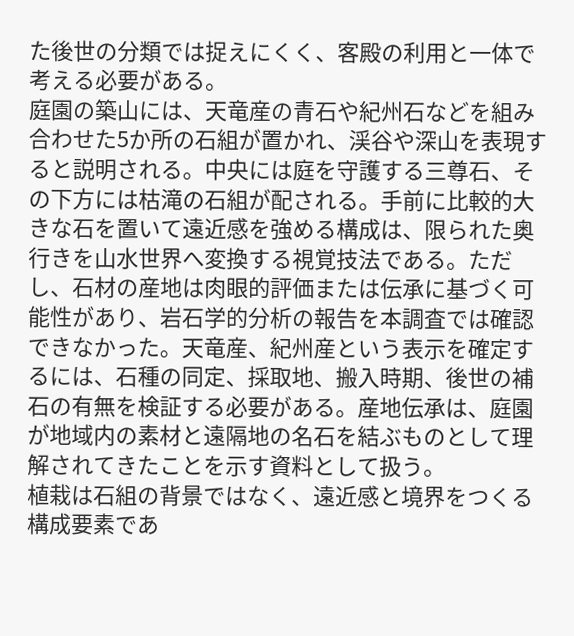た後世の分類では捉えにくく、客殿の利用と一体で考える必要がある。
庭園の築山には、天竜産の青石や紀州石などを組み合わせた5か所の石組が置かれ、渓谷や深山を表現すると説明される。中央には庭を守護する三尊石、その下方には枯滝の石組が配される。手前に比較的大きな石を置いて遠近感を強める構成は、限られた奥行きを山水世界へ変換する視覚技法である。ただし、石材の産地は肉眼的評価または伝承に基づく可能性があり、岩石学的分析の報告を本調査では確認できなかった。天竜産、紀州産という表示を確定するには、石種の同定、採取地、搬入時期、後世の補石の有無を検証する必要がある。産地伝承は、庭園が地域内の素材と遠隔地の名石を結ぶものとして理解されてきたことを示す資料として扱う。
植栽は石組の背景ではなく、遠近感と境界をつくる構成要素であ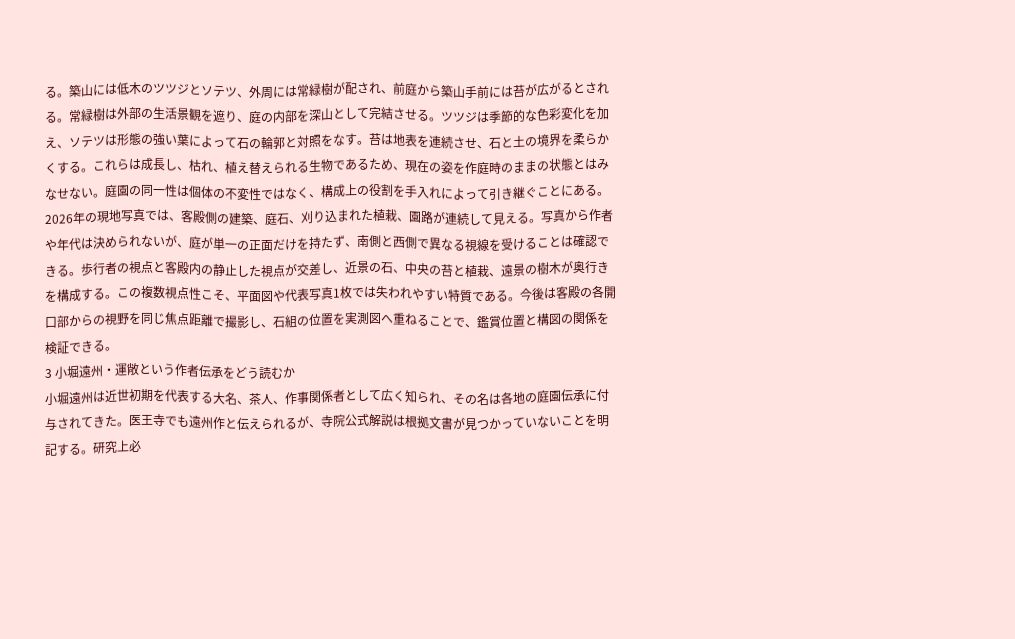る。築山には低木のツツジとソテツ、外周には常緑樹が配され、前庭から築山手前には苔が広がるとされる。常緑樹は外部の生活景観を遮り、庭の内部を深山として完結させる。ツツジは季節的な色彩変化を加え、ソテツは形態の強い葉によって石の輪郭と対照をなす。苔は地表を連続させ、石と土の境界を柔らかくする。これらは成長し、枯れ、植え替えられる生物であるため、現在の姿を作庭時のままの状態とはみなせない。庭園の同一性は個体の不変性ではなく、構成上の役割を手入れによって引き継ぐことにある。
2026年の現地写真では、客殿側の建築、庭石、刈り込まれた植栽、園路が連続して見える。写真から作者や年代は決められないが、庭が単一の正面だけを持たず、南側と西側で異なる視線を受けることは確認できる。歩行者の視点と客殿内の静止した視点が交差し、近景の石、中央の苔と植栽、遠景の樹木が奥行きを構成する。この複数視点性こそ、平面図や代表写真1枚では失われやすい特質である。今後は客殿の各開口部からの視野を同じ焦点距離で撮影し、石組の位置を実測図へ重ねることで、鑑賞位置と構図の関係を検証できる。
3 小堀遠州・運敞という作者伝承をどう読むか
小堀遠州は近世初期を代表する大名、茶人、作事関係者として広く知られ、その名は各地の庭園伝承に付与されてきた。医王寺でも遠州作と伝えられるが、寺院公式解説は根拠文書が見つかっていないことを明記する。研究上必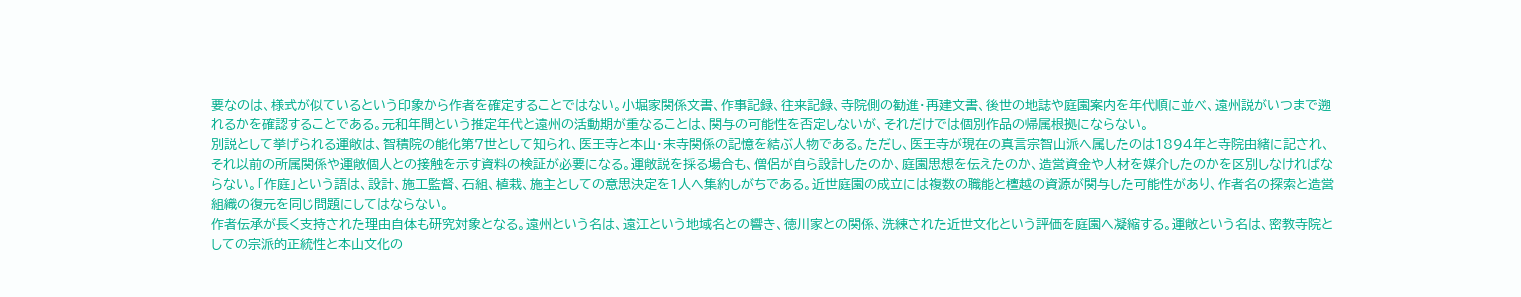要なのは、様式が似ているという印象から作者を確定することではない。小堀家関係文書、作事記録、往来記録、寺院側の勧進・再建文書、後世の地誌や庭園案内を年代順に並べ、遠州説がいつまで遡れるかを確認することである。元和年間という推定年代と遠州の活動期が重なることは、関与の可能性を否定しないが、それだけでは個別作品の帰属根拠にならない。
別説として挙げられる運敞は、智積院の能化第7世として知られ、医王寺と本山・末寺関係の記憶を結ぶ人物である。ただし、医王寺が現在の真言宗智山派へ属したのは1894年と寺院由緒に記され、それ以前の所属関係や運敞個人との接触を示す資料の検証が必要になる。運敞説を採る場合も、僧侶が自ら設計したのか、庭園思想を伝えたのか、造営資金や人材を媒介したのかを区別しなければならない。「作庭」という語は、設計、施工監督、石組、植栽、施主としての意思決定を1人へ集約しがちである。近世庭園の成立には複数の職能と檀越の資源が関与した可能性があり、作者名の探索と造営組織の復元を同じ問題にしてはならない。
作者伝承が長く支持された理由自体も研究対象となる。遠州という名は、遠江という地域名との響き、徳川家との関係、洗練された近世文化という評価を庭園へ凝縮する。運敞という名は、密教寺院としての宗派的正統性と本山文化の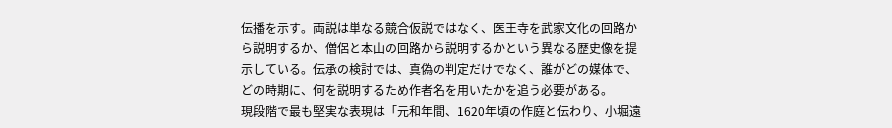伝播を示す。両説は単なる競合仮説ではなく、医王寺を武家文化の回路から説明するか、僧侶と本山の回路から説明するかという異なる歴史像を提示している。伝承の検討では、真偽の判定だけでなく、誰がどの媒体で、どの時期に、何を説明するため作者名を用いたかを追う必要がある。
現段階で最も堅実な表現は「元和年間、1620年頃の作庭と伝わり、小堀遠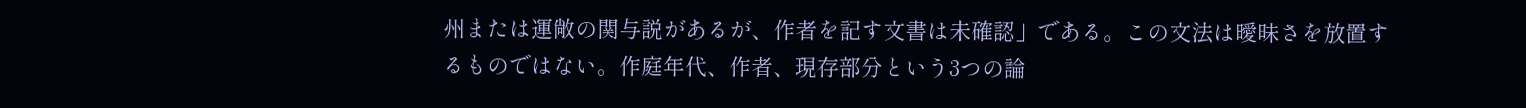州または運敞の関与説があるが、作者を記す文書は未確認」である。この文法は曖昧さを放置するものではない。作庭年代、作者、現存部分という3つの論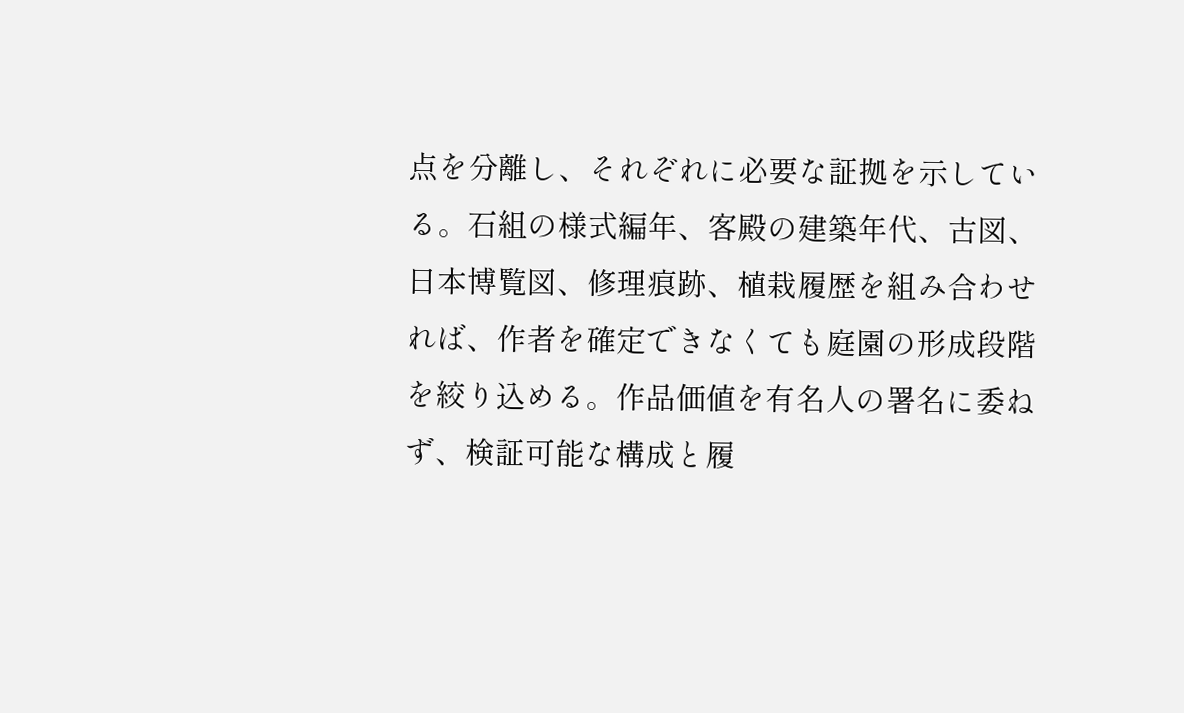点を分離し、それぞれに必要な証拠を示している。石組の様式編年、客殿の建築年代、古図、日本博覧図、修理痕跡、植栽履歴を組み合わせれば、作者を確定できなくても庭園の形成段階を絞り込める。作品価値を有名人の署名に委ねず、検証可能な構成と履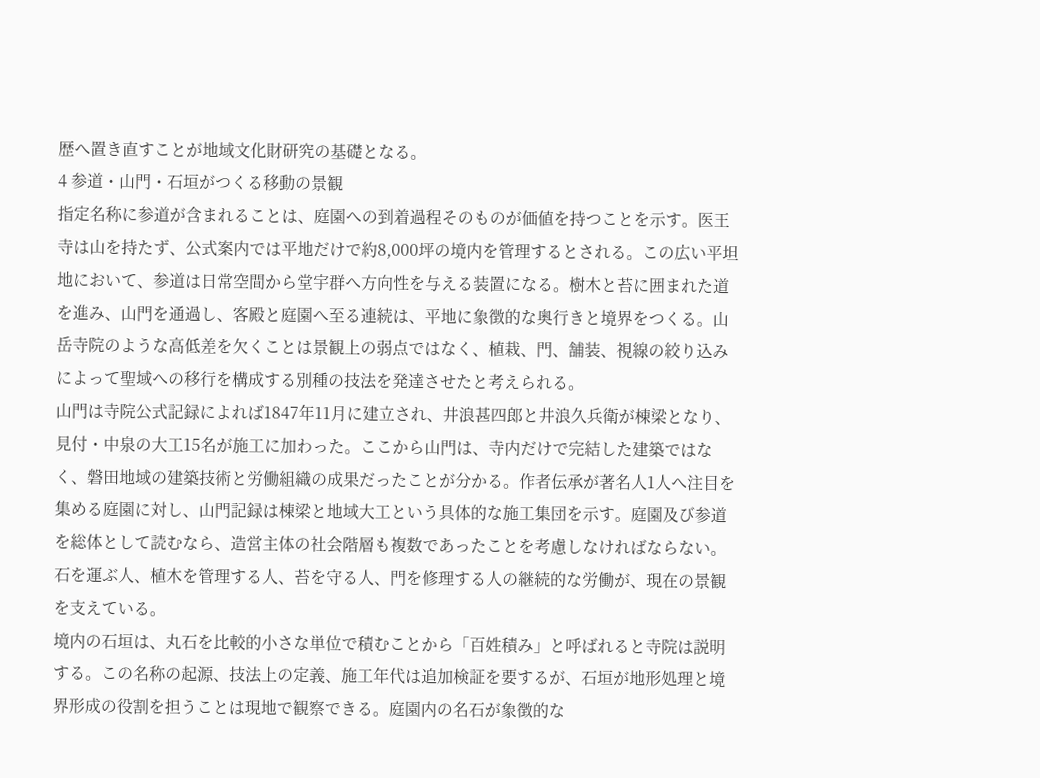歴へ置き直すことが地域文化財研究の基礎となる。
4 参道・山門・石垣がつくる移動の景観
指定名称に参道が含まれることは、庭園への到着過程そのものが価値を持つことを示す。医王寺は山を持たず、公式案内では平地だけで約8,000坪の境内を管理するとされる。この広い平坦地において、参道は日常空間から堂宇群へ方向性を与える装置になる。樹木と苔に囲まれた道を進み、山門を通過し、客殿と庭園へ至る連続は、平地に象徴的な奥行きと境界をつくる。山岳寺院のような高低差を欠くことは景観上の弱点ではなく、植栽、門、舗装、視線の絞り込みによって聖域への移行を構成する別種の技法を発達させたと考えられる。
山門は寺院公式記録によれば1847年11月に建立され、井浪甚四郎と井浪久兵衛が棟梁となり、見付・中泉の大工15名が施工に加わった。ここから山門は、寺内だけで完結した建築ではなく、磐田地域の建築技術と労働組織の成果だったことが分かる。作者伝承が著名人1人へ注目を集める庭園に対し、山門記録は棟梁と地域大工という具体的な施工集団を示す。庭園及び参道を総体として読むなら、造営主体の社会階層も複数であったことを考慮しなければならない。石を運ぶ人、植木を管理する人、苔を守る人、門を修理する人の継続的な労働が、現在の景観を支えている。
境内の石垣は、丸石を比較的小さな単位で積むことから「百姓積み」と呼ばれると寺院は説明する。この名称の起源、技法上の定義、施工年代は追加検証を要するが、石垣が地形処理と境界形成の役割を担うことは現地で観察できる。庭園内の名石が象徴的な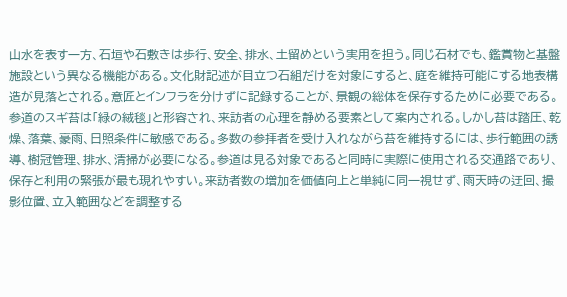山水を表す一方、石垣や石敷きは歩行、安全、排水、土留めという実用を担う。同じ石材でも、鑑賞物と基盤施設という異なる機能がある。文化財記述が目立つ石組だけを対象にすると、庭を維持可能にする地表構造が見落とされる。意匠とインフラを分けずに記録することが、景観の総体を保存するために必要である。
参道のスギ苔は「緑の絨毯」と形容され、来訪者の心理を静める要素として案内される。しかし苔は踏圧、乾燥、落葉、豪雨、日照条件に敏感である。多数の参拝者を受け入れながら苔を維持するには、歩行範囲の誘導、樹冠管理、排水、清掃が必要になる。参道は見る対象であると同時に実際に使用される交通路であり、保存と利用の緊張が最も現れやすい。来訪者数の増加を価値向上と単純に同一視せず、雨天時の迂回、撮影位置、立入範囲などを調整する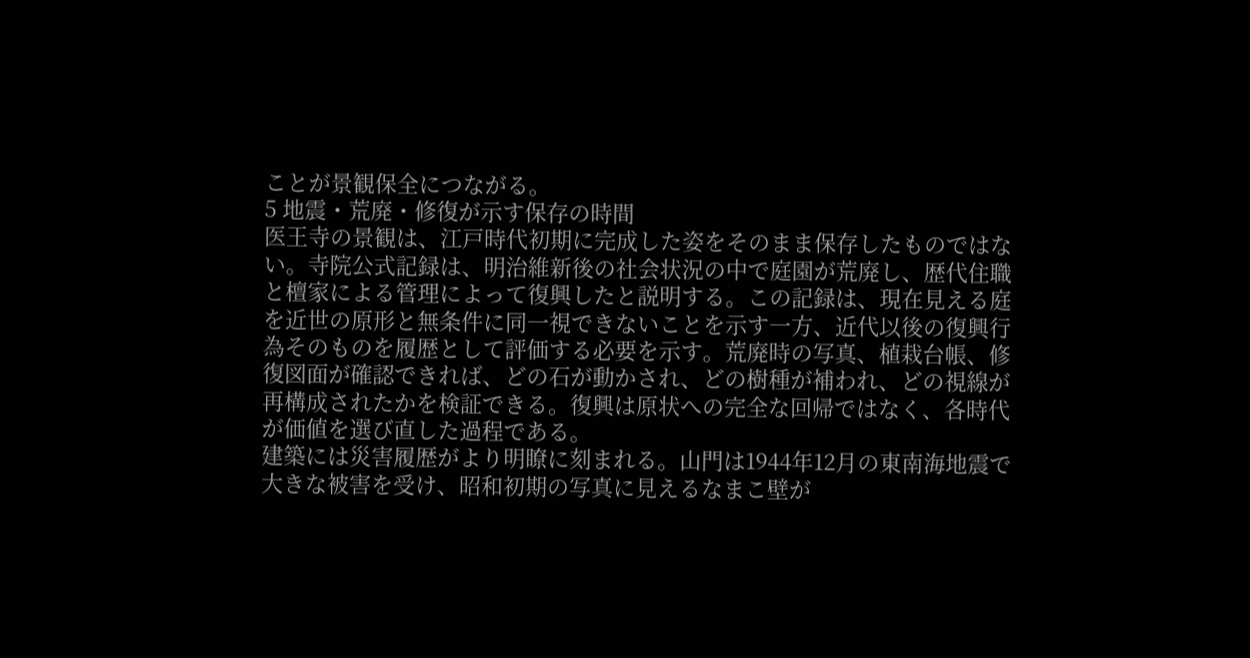ことが景観保全につながる。
5 地震・荒廃・修復が示す保存の時間
医王寺の景観は、江戸時代初期に完成した姿をそのまま保存したものではない。寺院公式記録は、明治維新後の社会状況の中で庭園が荒廃し、歴代住職と檀家による管理によって復興したと説明する。この記録は、現在見える庭を近世の原形と無条件に同一視できないことを示す一方、近代以後の復興行為そのものを履歴として評価する必要を示す。荒廃時の写真、植栽台帳、修復図面が確認できれば、どの石が動かされ、どの樹種が補われ、どの視線が再構成されたかを検証できる。復興は原状への完全な回帰ではなく、各時代が価値を選び直した過程である。
建築には災害履歴がより明瞭に刻まれる。山門は1944年12月の東南海地震で大きな被害を受け、昭和初期の写真に見えるなまこ壁が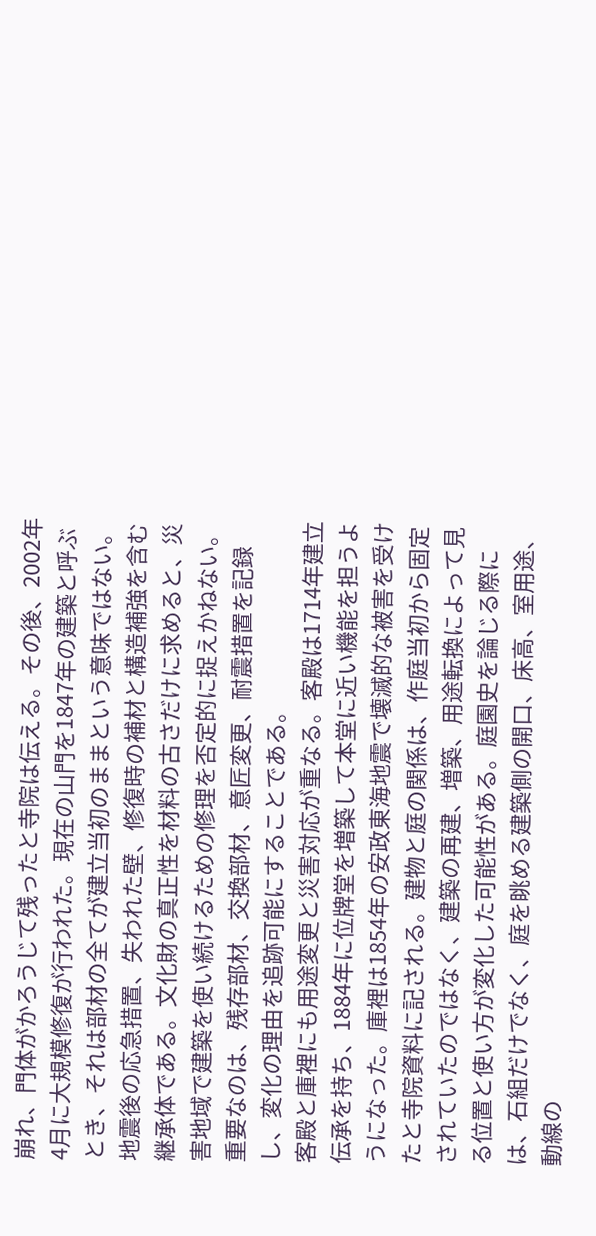崩れ、門体がかろうじて残ったと寺院は伝える。その後、2002年4月に大規模修復が行われた。現在の山門を1847年の建築と呼ぶとき、それは部材の全てが建立当初のままという意味ではない。地震後の応急措置、失われた壁、修復時の補材と構造補強を含む継承体である。文化財の真正性を材料の古さだけに求めると、災害地域で建築を使い続けるための修理を否定的に捉えかねない。重要なのは、残存部材、交換部材、意匠変更、耐震措置を記録し、変化の理由を追跡可能にすることである。
客殿と庫裡にも用途変更と災害対応が重なる。客殿は1714年建立伝承を持ち、1884年に位牌堂を増築して本堂に近い機能を担うようになった。庫裡は1854年の安政東海地震で壊滅的な被害を受けたと寺院資料に記される。建物と庭の関係は、作庭当初から固定されていたのではなく、建築の再建、増築、用途転換によって見る位置と使い方が変化した可能性がある。庭園史を論じる際には、石組だけでなく、庭を眺める建築側の開口、床高、室用途、動線の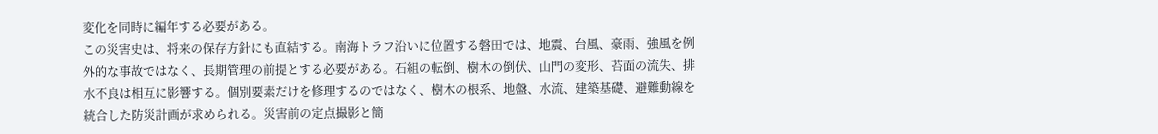変化を同時に編年する必要がある。
この災害史は、将来の保存方針にも直結する。南海トラフ沿いに位置する磐田では、地震、台風、豪雨、強風を例外的な事故ではなく、長期管理の前提とする必要がある。石組の転倒、樹木の倒伏、山門の変形、苔面の流失、排水不良は相互に影響する。個別要素だけを修理するのではなく、樹木の根系、地盤、水流、建築基礎、避難動線を統合した防災計画が求められる。災害前の定点撮影と簡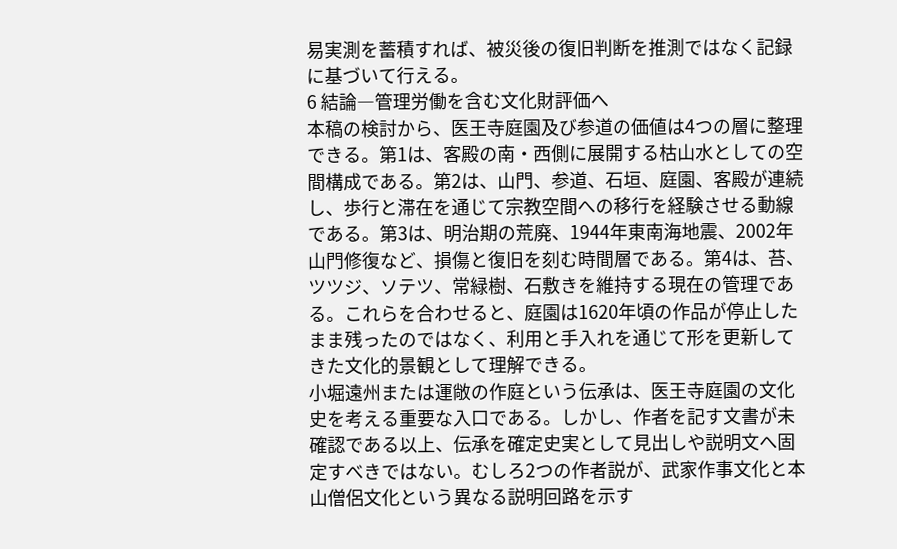易実測を蓄積すれば、被災後の復旧判断を推測ではなく記録に基づいて行える。
6 結論―管理労働を含む文化財評価へ
本稿の検討から、医王寺庭園及び参道の価値は4つの層に整理できる。第1は、客殿の南・西側に展開する枯山水としての空間構成である。第2は、山門、参道、石垣、庭園、客殿が連続し、歩行と滞在を通じて宗教空間への移行を経験させる動線である。第3は、明治期の荒廃、1944年東南海地震、2002年山門修復など、損傷と復旧を刻む時間層である。第4は、苔、ツツジ、ソテツ、常緑樹、石敷きを維持する現在の管理である。これらを合わせると、庭園は1620年頃の作品が停止したまま残ったのではなく、利用と手入れを通じて形を更新してきた文化的景観として理解できる。
小堀遠州または運敞の作庭という伝承は、医王寺庭園の文化史を考える重要な入口である。しかし、作者を記す文書が未確認である以上、伝承を確定史実として見出しや説明文へ固定すべきではない。むしろ2つの作者説が、武家作事文化と本山僧侶文化という異なる説明回路を示す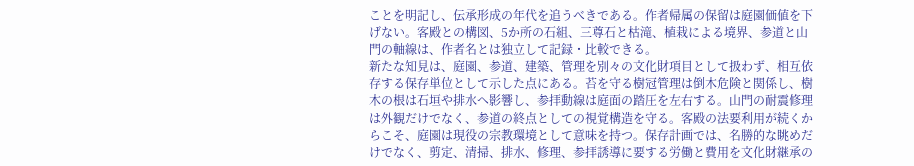ことを明記し、伝承形成の年代を追うべきである。作者帰属の保留は庭園価値を下げない。客殿との構図、5か所の石組、三尊石と枯滝、植栽による境界、参道と山門の軸線は、作者名とは独立して記録・比較できる。
新たな知見は、庭園、参道、建築、管理を別々の文化財項目として扱わず、相互依存する保存単位として示した点にある。苔を守る樹冠管理は倒木危険と関係し、樹木の根は石垣や排水へ影響し、参拝動線は庭面の踏圧を左右する。山門の耐震修理は外観だけでなく、参道の終点としての視覚構造を守る。客殿の法要利用が続くからこそ、庭園は現役の宗教環境として意味を持つ。保存計画では、名勝的な眺めだけでなく、剪定、清掃、排水、修理、参拝誘導に要する労働と費用を文化財継承の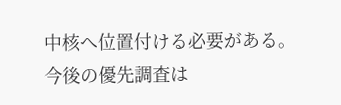中核へ位置付ける必要がある。
今後の優先調査は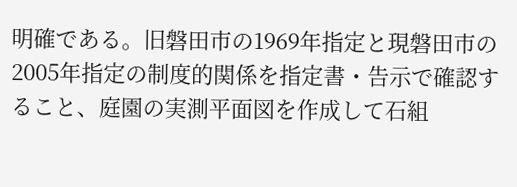明確である。旧磐田市の1969年指定と現磐田市の2005年指定の制度的関係を指定書・告示で確認すること、庭園の実測平面図を作成して石組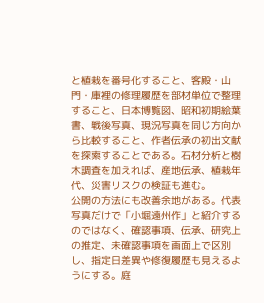と植栽を番号化すること、客殿・山門・庫裡の修理履歴を部材単位で整理すること、日本博覧図、昭和初期絵葉書、戦後写真、現況写真を同じ方向から比較すること、作者伝承の初出文献を探索することである。石材分析と樹木調査を加えれば、産地伝承、植栽年代、災害リスクの検証も進む。
公開の方法にも改善余地がある。代表写真だけで「小堀遠州作」と紹介するのではなく、確認事項、伝承、研究上の推定、未確認事項を画面上で区別し、指定日差異や修復履歴も見えるようにする。庭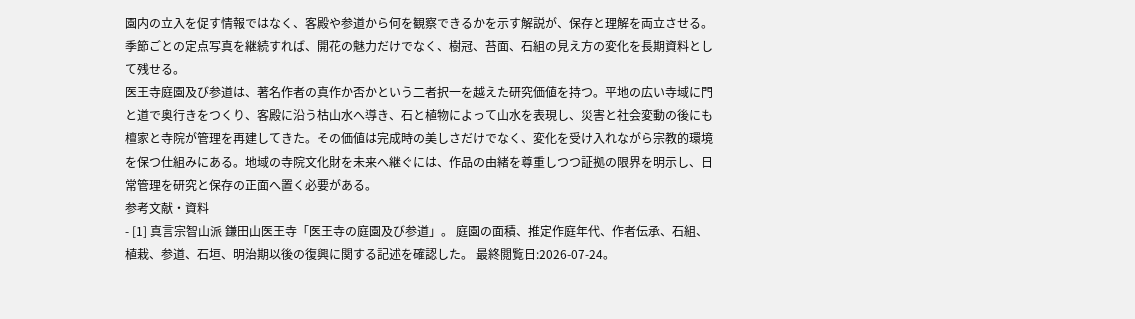園内の立入を促す情報ではなく、客殿や参道から何を観察できるかを示す解説が、保存と理解を両立させる。季節ごとの定点写真を継続すれば、開花の魅力だけでなく、樹冠、苔面、石組の見え方の変化を長期資料として残せる。
医王寺庭園及び参道は、著名作者の真作か否かという二者択一を越えた研究価値を持つ。平地の広い寺域に門と道で奥行きをつくり、客殿に沿う枯山水へ導き、石と植物によって山水を表現し、災害と社会変動の後にも檀家と寺院が管理を再建してきた。その価値は完成時の美しさだけでなく、変化を受け入れながら宗教的環境を保つ仕組みにある。地域の寺院文化財を未来へ継ぐには、作品の由緒を尊重しつつ証拠の限界を明示し、日常管理を研究と保存の正面へ置く必要がある。
参考文献・資料
- [1] 真言宗智山派 鎌田山医王寺「医王寺の庭園及び参道」。 庭園の面積、推定作庭年代、作者伝承、石組、植栽、参道、石垣、明治期以後の復興に関する記述を確認した。 最終閲覧日:2026-07-24。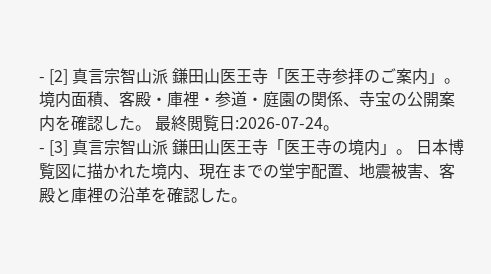- [2] 真言宗智山派 鎌田山医王寺「医王寺参拝のご案内」。 境内面積、客殿・庫裡・参道・庭園の関係、寺宝の公開案内を確認した。 最終閲覧日:2026-07-24。
- [3] 真言宗智山派 鎌田山医王寺「医王寺の境内」。 日本博覧図に描かれた境内、現在までの堂宇配置、地震被害、客殿と庫裡の沿革を確認した。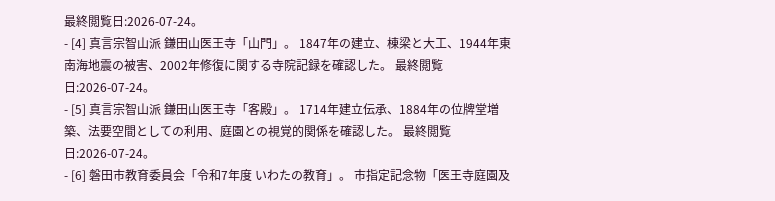最終閲覧日:2026-07-24。
- [4] 真言宗智山派 鎌田山医王寺「山門」。 1847年の建立、棟梁と大工、1944年東南海地震の被害、2002年修復に関する寺院記録を確認した。 最終閲覧日:2026-07-24。
- [5] 真言宗智山派 鎌田山医王寺「客殿」。 1714年建立伝承、1884年の位牌堂増築、法要空間としての利用、庭園との視覚的関係を確認した。 最終閲覧日:2026-07-24。
- [6] 磐田市教育委員会「令和7年度 いわたの教育」。 市指定記念物「医王寺庭園及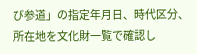び参道」の指定年月日、時代区分、所在地を文化財一覧で確認し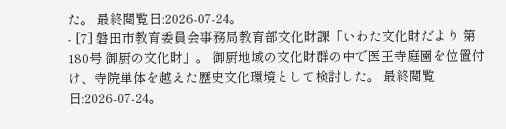た。 最終閲覧日:2026-07-24。
- [7] 磐田市教育委員会事務局教育部文化財課「いわた文化財だより 第180号 御厨の文化財」。 御厨地域の文化財群の中で医王寺庭園を位置付け、寺院単体を越えた歴史文化環境として検討した。 最終閲覧日:2026-07-24。